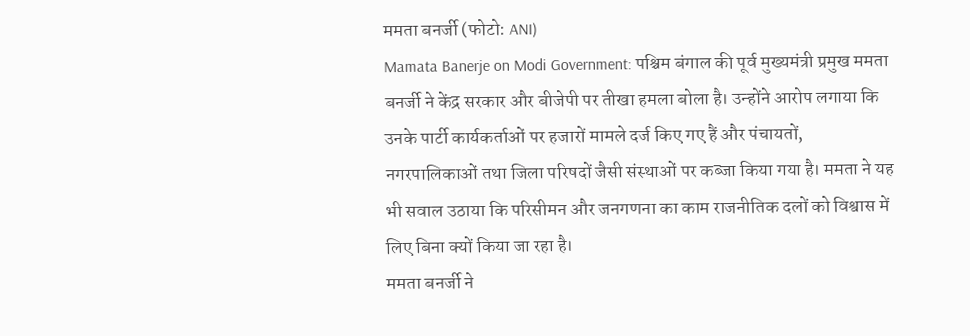ममता बनर्जी (फोटो: ANI)
Mamata Banerje on Modi Government: पश्चिम बंगाल की पूर्व मुख्यमंत्री प्रमुख ममता बनर्जी ने केंद्र सरकार और बीजेपी पर तीखा हमला बोला है। उन्होंने आरोप लगाया कि उनके पार्टी कार्यकर्ताओं पर हजारों मामले दर्ज किए गए हैं और पंचायतों, नगरपालिकाओं तथा जिला परिषदों जैसी संस्थाओं पर कब्जा किया गया है। ममता ने यह भी सवाल उठाया कि परिसीमन और जनगणना का काम राजनीतिक दलों को विश्वास में लिए बिना क्यों किया जा रहा है।
ममता बनर्जी ने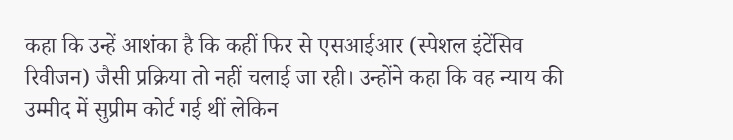कहा कि उन्हें आशंका है कि कहीं फिर से एसआईआर (स्पेशल इंटेंसिव रिवीजन) जैसी प्रक्रिया तो नहीं चलाई जा रही। उन्होंने कहा कि वह न्याय की उम्मीद में सुप्रीम कोर्ट गई थीं लेकिन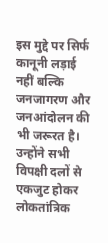इस मुद्दे पर सिर्फ कानूनी लड़ाई नहीं बल्कि जनजागरण और जनआंदोलन की भी जरूरत है। उन्होंने सभी विपक्षी दलों से एकजुट होकर लोकतांत्रिक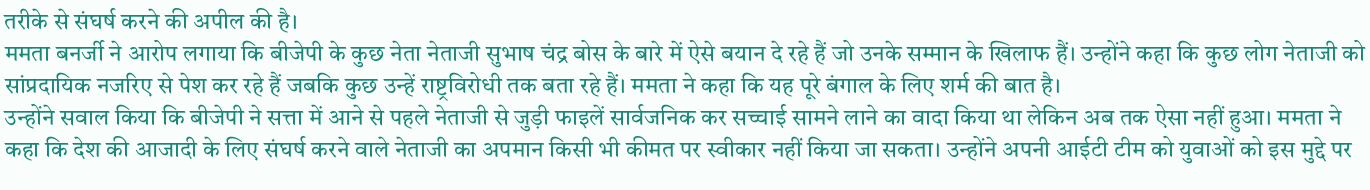तरीके से संघर्ष करने की अपील की है।
ममता बनर्जी ने आरोप लगाया कि बीजेपी के कुछ नेता नेताजी सुभाष चंद्र बोस के बारे में ऐसे बयान दे रहे हैं जो उनके सम्मान के खिलाफ हैं। उन्होंने कहा कि कुछ लोग नेताजी को सांप्रदायिक नजरिए से पेश कर रहे हैं जबकि कुछ उन्हें राष्ट्रविरोधी तक बता रहे हैं। ममता ने कहा कि यह पूरे बंगाल के लिए शर्म की बात है।
उन्होंने सवाल किया कि बीजेपी ने सत्ता में आने से पहले नेताजी से जुड़ी फाइलें सार्वजनिक कर सच्चाई सामने लाने का वादा किया था लेकिन अब तक ऐसा नहीं हुआ। ममता ने कहा कि देश की आजादी के लिए संघर्ष करने वाले नेताजी का अपमान किसी भी कीमत पर स्वीकार नहीं किया जा सकता। उन्होंने अपनी आईटी टीम को युवाओं को इस मुद्दे पर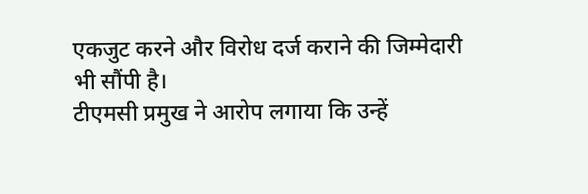एकजुट करने और विरोध दर्ज कराने की जिम्मेदारी भी सौंपी है।
टीएमसी प्रमुख ने आरोप लगाया कि उन्हें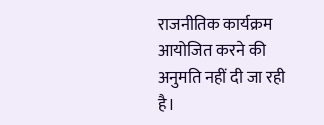राजनीतिक कार्यक्रम आयोजित करने की अनुमति नहीं दी जा रही है।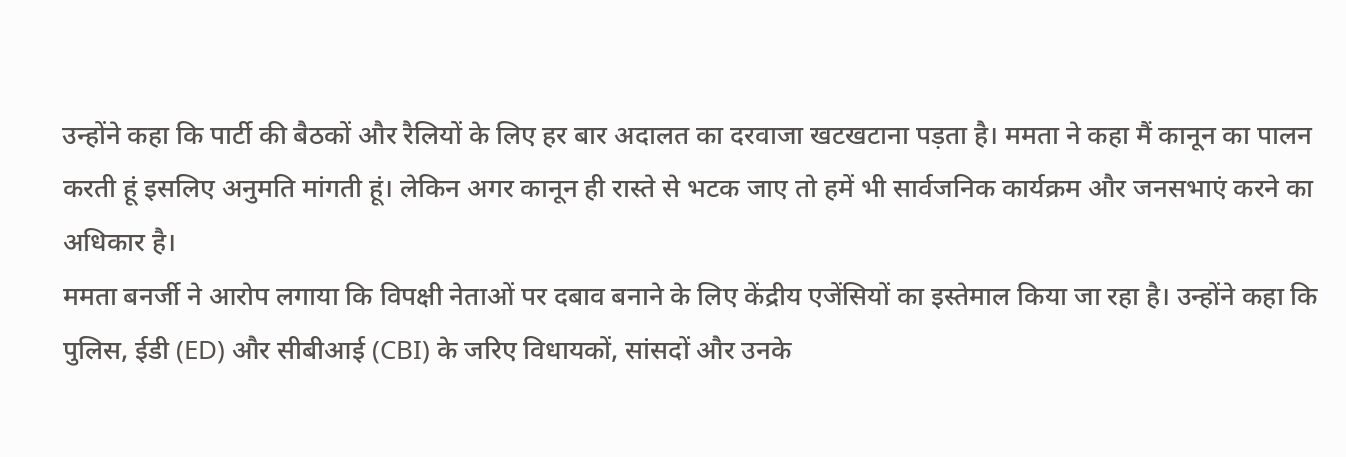उन्होंने कहा कि पार्टी की बैठकों और रैलियों के लिए हर बार अदालत का दरवाजा खटखटाना पड़ता है। ममता ने कहा मैं कानून का पालन करती हूं इसलिए अनुमति मांगती हूं। लेकिन अगर कानून ही रास्ते से भटक जाए तो हमें भी सार्वजनिक कार्यक्रम और जनसभाएं करने का अधिकार है।
ममता बनर्जी ने आरोप लगाया कि विपक्षी नेताओं पर दबाव बनाने के लिए केंद्रीय एजेंसियों का इस्तेमाल किया जा रहा है। उन्होंने कहा कि पुलिस, ईडी (ED) और सीबीआई (CBI) के जरिए विधायकों, सांसदों और उनके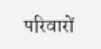परिवारों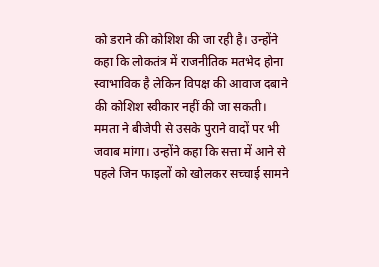को डराने की कोशिश की जा रही है। उन्होंने कहा कि लोकतंत्र में राजनीतिक मतभेद होना स्वाभाविक है लेकिन विपक्ष की आवाज दबाने की कोशिश स्वीकार नहीं की जा सकती।
ममता ने बीजेपी से उसके पुराने वादों पर भी जवाब मांगा। उन्होंने कहा कि सत्ता में आने से पहले जिन फाइलों को खोलकर सच्चाई सामने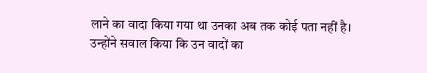लाने का वादा किया गया था उनका अब तक कोई पता नहीं है। उन्होंने सवाल किया कि उन वादों का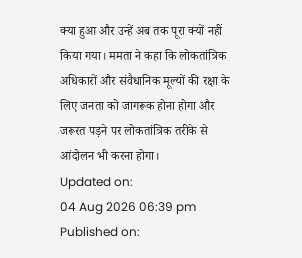क्या हुआ और उन्हें अब तक पूरा क्यों नहीं किया गया। ममता ने कहा कि लोकतांत्रिक अधिकारों और संवैधानिक मूल्यों की रक्षा के लिए जनता को जागरूक होना होगा और जरूरत पड़ने पर लोकतांत्रिक तरीके से आंदोलन भी करना होगा।
Updated on:
04 Aug 2026 06:39 pm
Published on: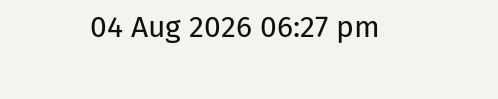04 Aug 2026 06:27 pm